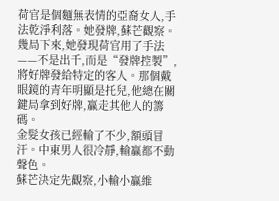荷官是個麵無表情的亞裔女人,手法乾淨利落。她發牌,蘇芒觀察。
幾局下來,她發現荷官用了手法——不是出千,而是“發牌控製”,將好牌發給特定的客人。那個戴眼鏡的青年明顯是托兒,他總在關鍵局拿到好牌,贏走其他人的籌碼。
金髮女孩已經輸了不少,額頭冒汗。中東男人很冷靜,輸贏都不動聲色。
蘇芒決定先觀察,小輸小贏維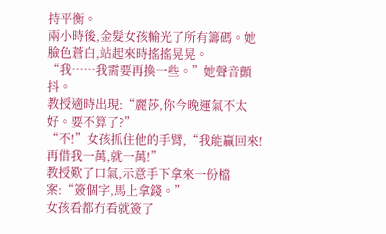持平衡。
兩小時後,金髮女孩輸光了所有籌碼。她臉色蒼白,站起來時搖搖晃晃。
“我……我需要再換一些。”她聲音顫抖。
教授適時出現:“麗莎,你今晚運氣不太好。要不算了?”
“不!”女孩抓住他的手臂,“我能贏回來!再借我一萬,就一萬!”
教授歎了口氣,示意手下拿來一份檔案:“簽個字,馬上拿錢。”
女孩看都冇看就簽了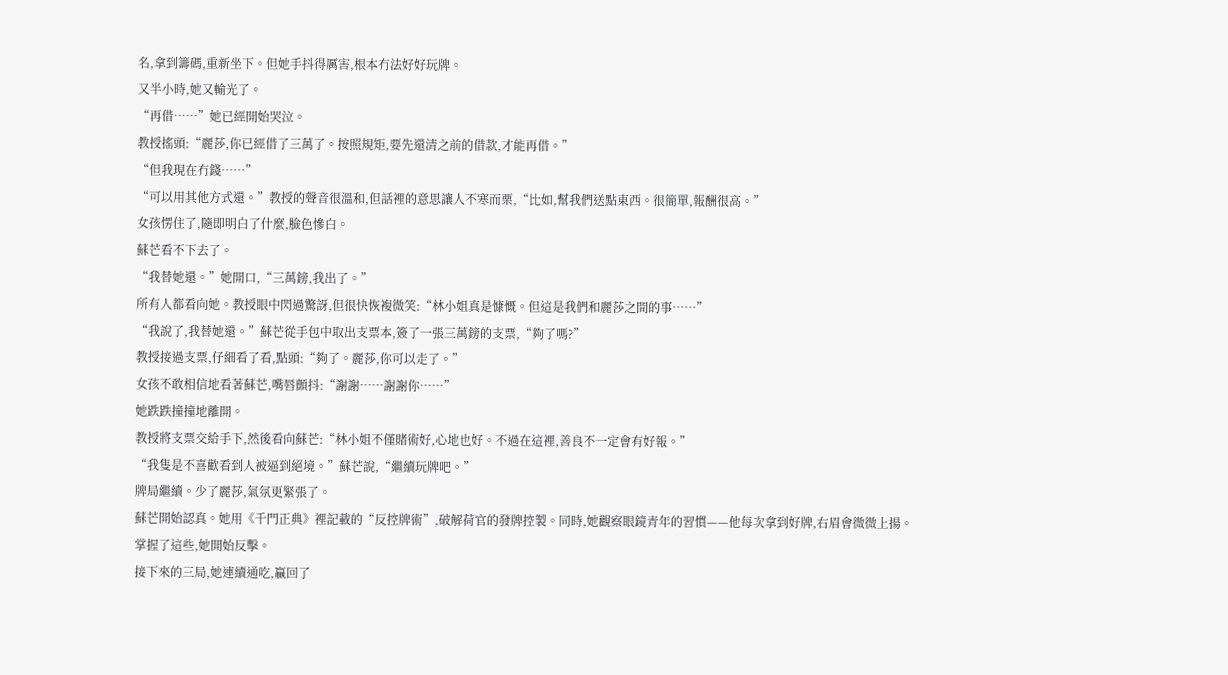名,拿到籌碼,重新坐下。但她手抖得厲害,根本冇法好好玩牌。
又半小時,她又輸光了。
“再借……”她已經開始哭泣。
教授搖頭:“麗莎,你已經借了三萬了。按照規矩,要先還清之前的借款,才能再借。”
“但我現在冇錢……”
“可以用其他方式還。”教授的聲音很溫和,但話裡的意思讓人不寒而栗,“比如,幫我們送點東西。很簡單,報酬很高。”
女孩愣住了,隨即明白了什麼,臉色慘白。
蘇芒看不下去了。
“我替她還。”她開口,“三萬鎊,我出了。”
所有人都看向她。教授眼中閃過驚訝,但很快恢複微笑:“林小姐真是慷慨。但這是我們和麗莎之間的事……”
“我說了,我替她還。”蘇芒從手包中取出支票本,簽了一張三萬鎊的支票,“夠了嗎?”
教授接過支票,仔細看了看,點頭:“夠了。麗莎,你可以走了。”
女孩不敢相信地看著蘇芒,嘴唇顫抖:“謝謝……謝謝你……”
她跌跌撞撞地離開。
教授將支票交給手下,然後看向蘇芒:“林小姐不僅賭術好,心地也好。不過在這裡,善良不一定會有好報。”
“我隻是不喜歡看到人被逼到絕境。”蘇芒說,“繼續玩牌吧。”
牌局繼續。少了麗莎,氣氛更緊張了。
蘇芒開始認真。她用《千門正典》裡記載的“反控牌術”,破解荷官的發牌控製。同時,她觀察眼鏡青年的習慣——他每次拿到好牌,右眉會微微上揚。
掌握了這些,她開始反擊。
接下來的三局,她連續通吃,贏回了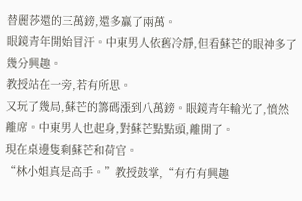替麗莎還的三萬鎊,還多贏了兩萬。
眼鏡青年開始冒汗。中東男人依舊冷靜,但看蘇芒的眼神多了幾分興趣。
教授站在一旁,若有所思。
又玩了幾局,蘇芒的籌碼漲到八萬鎊。眼鏡青年輸光了,憤然離席。中東男人也起身,對蘇芒點點頭,離開了。
現在桌邊隻剩蘇芒和荷官。
“林小姐真是高手。”教授鼓掌,“有冇有興趣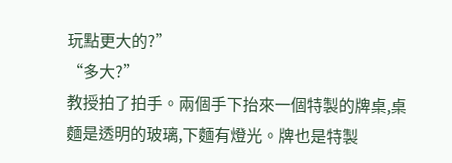玩點更大的?”
“多大?”
教授拍了拍手。兩個手下抬來一個特製的牌桌,桌麵是透明的玻璃,下麵有燈光。牌也是特製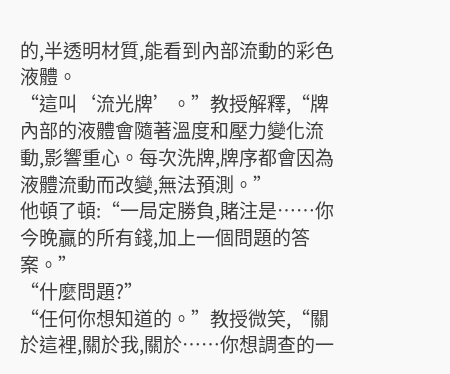的,半透明材質,能看到內部流動的彩色液體。
“這叫‘流光牌’。”教授解釋,“牌內部的液體會隨著溫度和壓力變化流動,影響重心。每次洗牌,牌序都會因為液體流動而改變,無法預測。”
他頓了頓:“一局定勝負,賭注是……你今晚贏的所有錢,加上一個問題的答案。”
“什麼問題?”
“任何你想知道的。”教授微笑,“關於這裡,關於我,關於……你想調查的一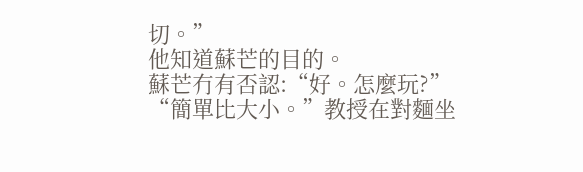切。”
他知道蘇芒的目的。
蘇芒冇有否認:“好。怎麼玩?”
“簡單比大小。”教授在對麵坐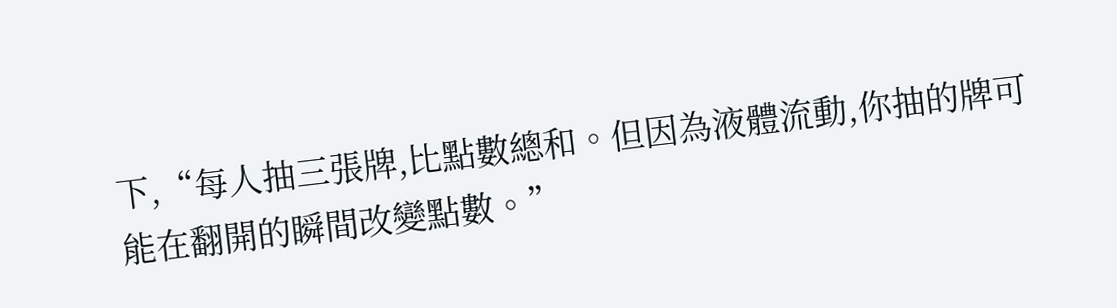下,“每人抽三張牌,比點數總和。但因為液體流動,你抽的牌可能在翻開的瞬間改變點數。”